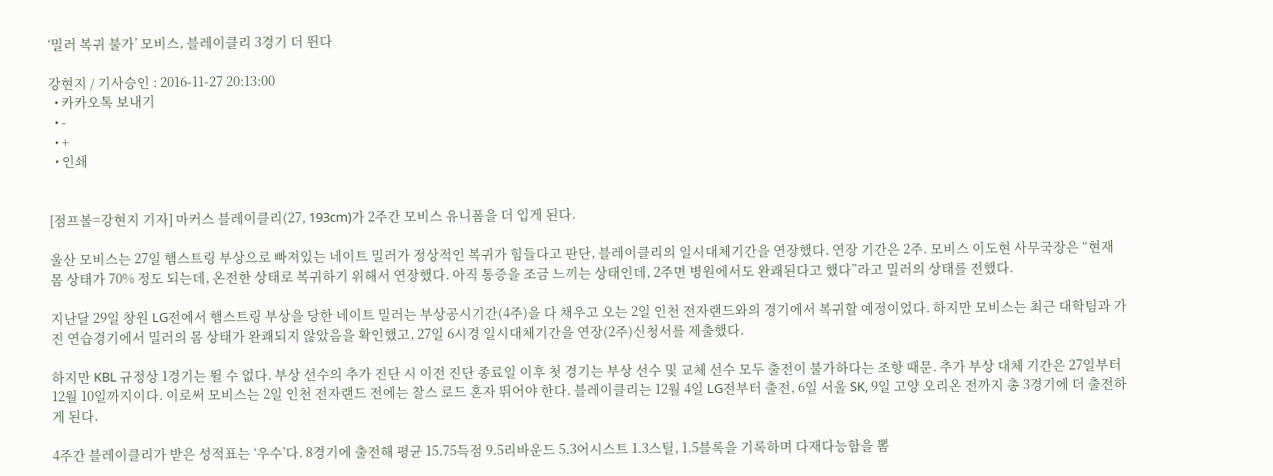‘밀러 복귀 불가’ 모비스, 블레이클리 3경기 더 뛴다

강현지 / 기사승인 : 2016-11-27 20:13:00
  • 카카오톡 보내기
  • -
  • +
  • 인쇄


[점프볼=강현지 기자] 마커스 블레이클리(27, 193cm)가 2주간 모비스 유니폼을 더 입게 된다.

울산 모비스는 27일 햄스트링 부상으로 빠져있는 네이트 밀러가 정상적인 복귀가 힘들다고 판단, 블레이클리의 일시대체기간을 연장했다. 연장 기간은 2주. 모비스 이도현 사무국장은 “현재 몸 상태가 70% 정도 되는데, 온전한 상태로 복귀하기 위해서 연장했다. 아직 통증을 조금 느끼는 상태인데, 2주면 병원에서도 완쾌된다고 했다”라고 밀러의 상태를 전했다.

지난달 29일 창원 LG전에서 햄스트링 부상을 당한 네이트 밀러는 부상공시기간(4주)을 다 채우고 오는 2일 인천 전자랜드와의 경기에서 복귀할 예정이었다. 하지만 모비스는 최근 대학팀과 가진 연습경기에서 밀러의 몸 상태가 완쾌되지 않았음을 확인했고, 27일 6시경 일시대체기간을 연장(2주)신청서를 제출했다.

하지만 KBL 규정상 1경기는 뛸 수 없다. 부상 선수의 추가 진단 시 이전 진단 종료일 이후 첫 경기는 부상 선수 및 교체 선수 모두 출전이 불가하다는 조항 때문. 추가 부상 대체 기간은 27일부터 12월 10일까지이다. 이로써 모비스는 2일 인천 전자랜드 전에는 찰스 로드 혼자 뛰어야 한다. 블레이클리는 12월 4일 LG전부터 출전, 6일 서울 SK, 9일 고양 오리온 전까지 총 3경기에 더 출전하게 된다.

4주간 블레이클리가 받은 성적표는 ‘우수’다. 8경기에 출전해 평균 15.75득점 9.5리바운드 5.3어시스트 1.3스틸, 1.5블록을 기록하며 다재다능함을 뽐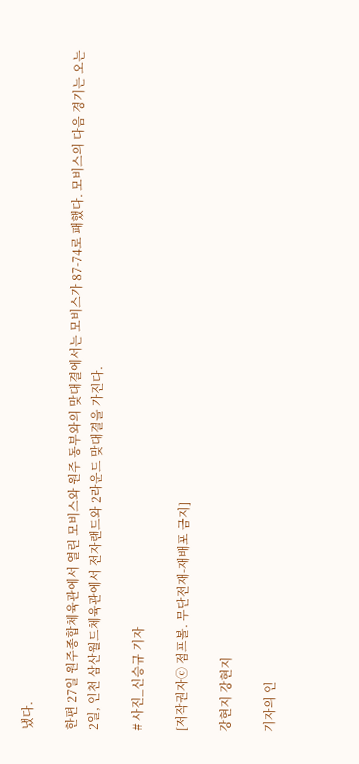냈다.

한편 27일 원주종합체육관에서 열린 모비스와 원주 동부와의 맞대결에서는 모비스가 87-74로 패했다. 모비스의 다음 경기는 오는 2일, 인천 삼산월드체육관에서 전자랜드와 2라운드 맞대결을 가진다.

# 사진_신승규 기자

[저작권자ⓒ 점프볼. 무단전재-재배포 금지]

강현지 강현지

기자의 인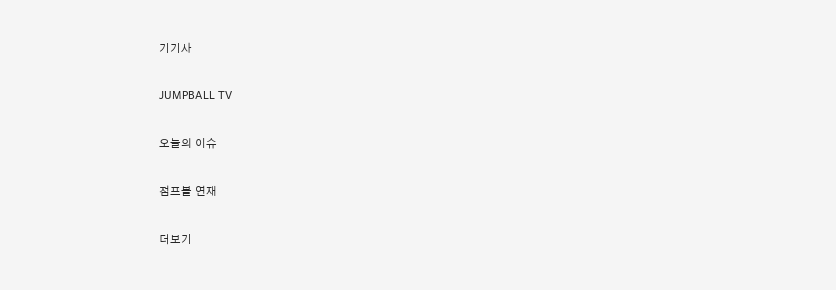기기사

JUMPBALL TV

오늘의 이슈

점프볼 연재

더보기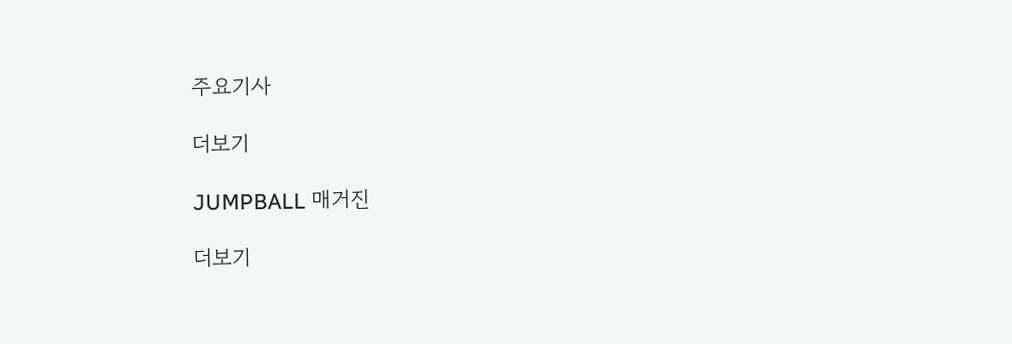주요기사

더보기

JUMPBALL 매거진

더보기